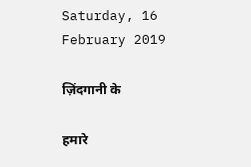Saturday, 16 February 2019

ज़िंदगानी के

हमारे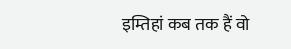इम्तिहां कब तक हैं वो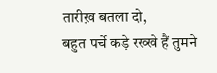तारीख़ बतला दो,
बहुत पर्चे कड़े रख्खे हैं तुमने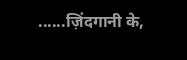......ज़िंदगानी के,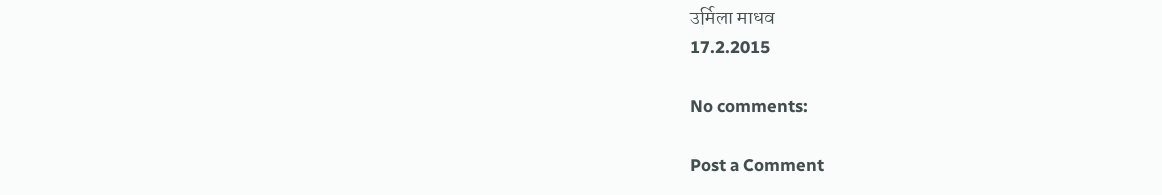उर्मिला माधव
17.2.2015

No comments:

Post a Comment